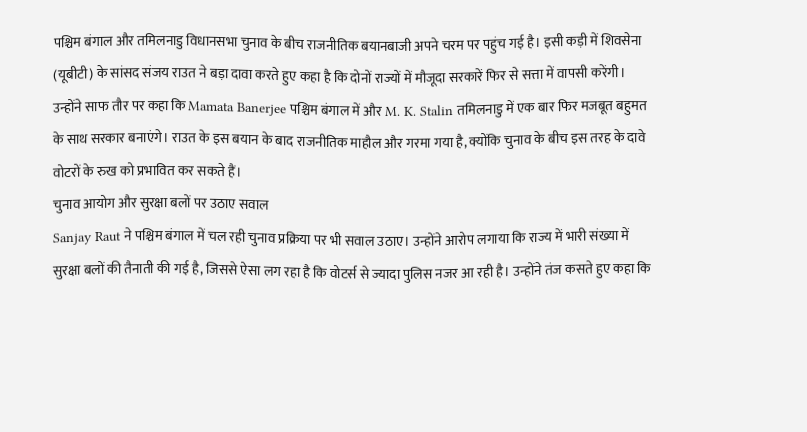पश्चिम बंगाल और तमिलनाडु विधानसभा चुनाव के बीच राजनीतिक बयानबाजी अपने चरम पर पहुंच गई है। इसी कड़ी में शिवसेना (यूबीटी) के सांसद संजय राउत ने बड़ा दावा करते हुए कहा है कि दोनों राज्यों में मौजूदा सरकारें फिर से सत्ता में वापसी करेंगी। उन्होंने साफ तौर पर कहा कि Mamata Banerjee पश्चिम बंगाल में और M. K. Stalin तमिलनाडु में एक बार फिर मजबूत बहुमत के साथ सरकार बनाएंगे। राउत के इस बयान के बाद राजनीतिक माहौल और गरमा गया है, क्योंकि चुनाव के बीच इस तरह के दावे वोटरों के रुख को प्रभावित कर सकते हैं।
चुनाव आयोग और सुरक्षा बलों पर उठाए सवाल
Sanjay Raut ने पश्चिम बंगाल में चल रही चुनाव प्रक्रिया पर भी सवाल उठाए। उन्होंने आरोप लगाया कि राज्य में भारी संख्या में सुरक्षा बलों की तैनाती की गई है, जिससे ऐसा लग रहा है कि वोटर्स से ज्यादा पुलिस नजर आ रही है। उन्होंने तंज कसते हुए कहा कि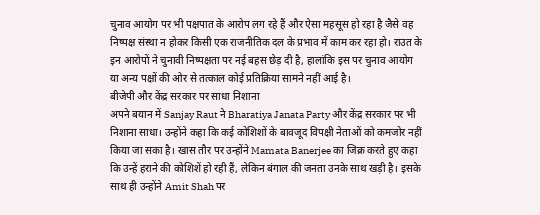चुनाव आयोग पर भी पक्षपात के आरोप लग रहे हैं और ऐसा महसूस हो रहा है जैसे वह निष्पक्ष संस्था न होकर किसी एक राजनीतिक दल के प्रभाव में काम कर रहा हो। राउत के इन आरोपों ने चुनावी निष्पक्षता पर नई बहस छेड़ दी है, हालांकि इस पर चुनाव आयोग या अन्य पक्षों की ओर से तत्काल कोई प्रतिक्रिया सामने नहीं आई है।
बीजेपी और केंद्र सरकार पर साधा निशाना
अपने बयान में Sanjay Raut ने Bharatiya Janata Party और केंद्र सरकार पर भी निशाना साधा। उन्होंने कहा कि कई कोशिशों के बावजूद विपक्षी नेताओं को कमजोर नहीं किया जा सका है। खास तौर पर उन्होंने Mamata Banerjee का जिक्र करते हुए कहा कि उन्हें हराने की कोशिशें हो रही हैं, लेकिन बंगाल की जनता उनके साथ खड़ी है। इसके साथ ही उन्होंने Amit Shah पर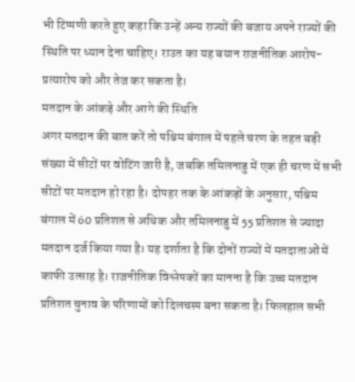भी टिप्पणी करते हुए कहा कि उन्हें अन्य राज्यों की बजाय अपने राज्यों की स्थिति पर ध्यान देना चाहिए। राउत का यह बयान राजनीतिक आरोप-प्रत्यारोप को और तेज कर सकता है।
मतदान के आंकड़े और आगे की स्थिति
अगर मतदान की बात करें तो पश्चिम बंगाल में पहले चरण के तहत बड़ी संख्या में सीटों पर वोटिंग जारी है, जबकि तमिलनाडु में एक ही चरण में सभी सीटों पर मतदान हो रहा है। दोपहर तक के आंकड़ों के अनुसार, पश्चिम बंगाल में 60 प्रतिशत से अधिक और तमिलनाडु में 55 प्रतिशत से ज्यादा मतदान दर्ज किया गया है। यह दर्शाता है कि दोनों राज्यों में मतदाताओं में काफी उत्साह है। राजनीतिक विश्लेषकों का मानना है कि उच्च मतदान प्रतिशत चुनाव के परिणामों को दिलचस्प बना सकता है। फिलहाल सभी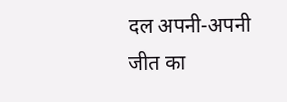दल अपनी-अपनी जीत का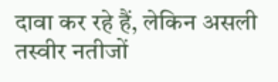दावा कर रहे हैं, लेकिन असली तस्वीर नतीजों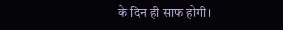के दिन ही साफ होगी।